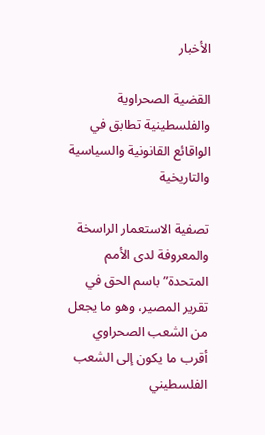الأخبار

القضية الصحراوية والفلسطينية تطابق في الواقائع القانونية والسياسية والتاريخية

تصفية الاستعمار الراسخة والمعروفة لدى الأمم المتحدة” باسم الحق في تقرير المصير، وهو ما يجعل من الشعب الصحراوي أقرب ما يكون إلى الشعب الفلسطيني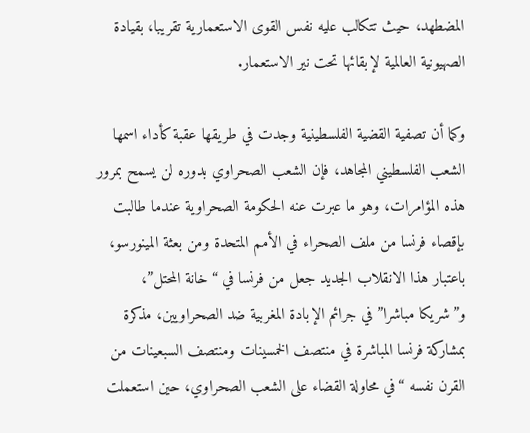المضطهد، حيث تتكالب عليه نفس القوى الاستعمارية تقريبا، بقيادة الصهيونية العالمية لإبقائها تحت نير الاستعمار.

وكما أن تصفية القضية الفلسطينية وجدت في طريقها عقبة كأداء اسمها الشعب الفلسطيني المجاهد، فإن الشعب الصحراوي بدوره لن يسمح بمرور هذه المؤامرات، وهو ما عبرت عنه الحكومة الصحراوية عندما طالبت بإقصاء فرنسا من ملف الصحراء في الأمم المتحدة ومن بعثة المينورسو، باعتبار هذا الانقلاب الجديد جعل من فرنسا في “خانة المحتل”، و”شريكا مباشرا” في جرائم الإبادة المغربية ضد الصحراويين، مذكرة بمشاركة فرنسا المباشرة في منتصف الخمسينات ومنتصف السبعينات من القرن نفسه “في محاولة القضاء على الشعب الصحراوي، حين استعملت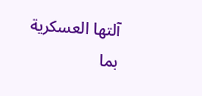آلتها العسكرية بما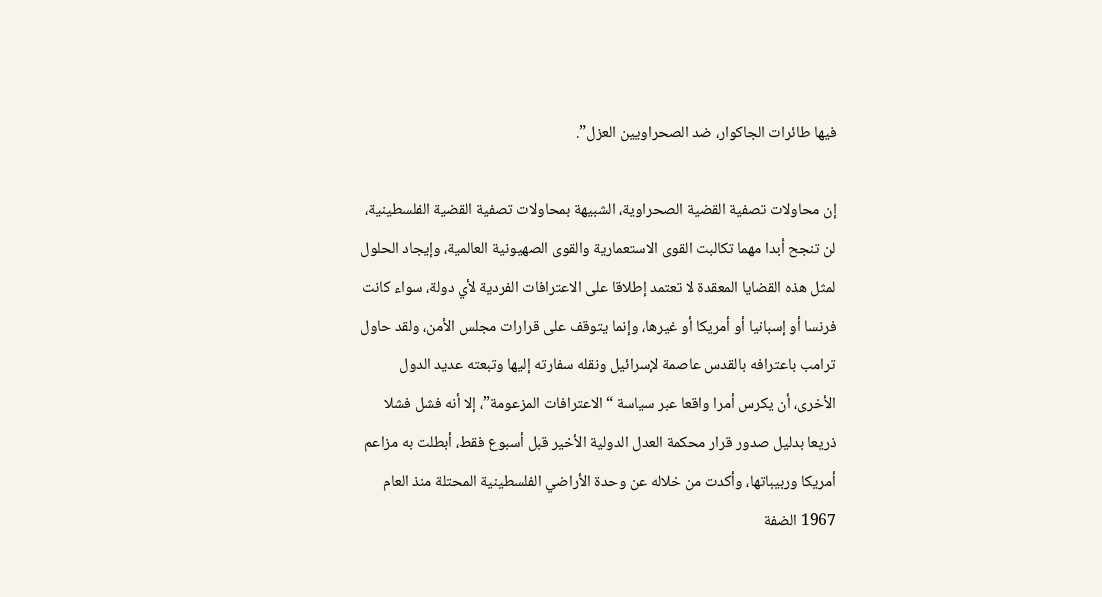فيها طائرات الجاكوار، ضد الصحراويين العزل”.

إن محاولات تصفية القضية الصحراوية، الشبيهة بمحاولات تصفية القضية الفلسطينية، لن تنجح أبدا مهما تكالبت القوى الاستعمارية والقوى الصهيونية العالمية، وإيجاد الحلول لمثل هذه القضايا المعقدة لا تعتمد إطلاقا على الاعترافات الفردية لأي دولة، سواء كانت فرنسا أو إسبانيا أو أمريكا أو غيرها، وإنما يتوقف على قرارات مجلس الأمن، ولقد حاول ترامب باعترافه بالقدس عاصمة لإسرائيل ونقله سفارته إليها وتبعته عديد الدول الأخرى، أن يكرس أمرا واقعا عبر سياسة “الاعترافات المزعومة”، إلا أنه فشل فشلا ذريعا بدليل صدور قرار محكمة العدل الدولية الأخير قبل أسبوع فقط، أبطلت به مزاعم أمريكا وربيباتها، وأكدت من خلاله عن وحدة الأراضي الفلسطينية المحتلة منذ العام 1967 الضفة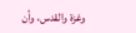وغزة والقدس، وأن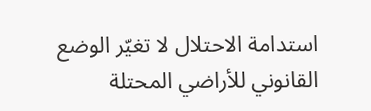استدامة الاحتلال لا تغيّر الوضع القانوني للأراضي المحتلة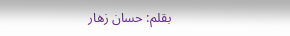بقلم: حسان زهار